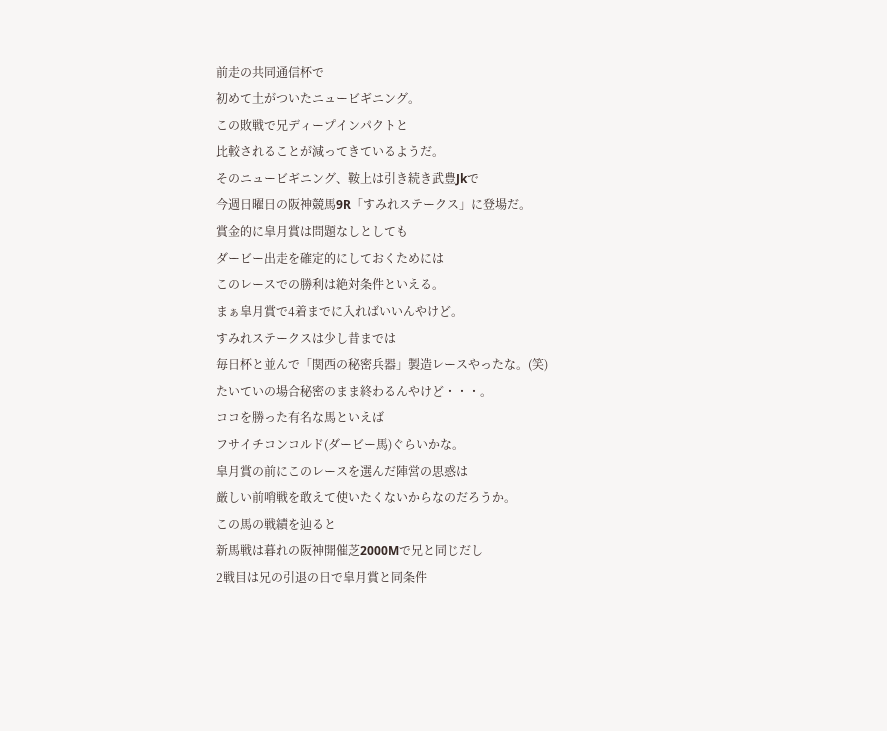前走の共同通信杯で
初めて土がついたニュービギニング。
この敗戦で兄ディープインパクトと
比較されることが減ってきているようだ。
そのニュービギニング、鞍上は引き続き武豊Jkで
今週日曜日の阪神競馬9R「すみれステークス」に登場だ。
賞金的に皐月賞は問題なしとしても
ダービー出走を確定的にしておくためには
このレースでの勝利は絶対条件といえる。
まぁ皐月賞で4着までに入ればいいんやけど。
すみれステークスは少し昔までは
毎日杯と並んで「関西の秘密兵器」製造レースやったな。(笑)
たいていの場合秘密のまま終わるんやけど・・・。
ココを勝った有名な馬といえば
フサイチコンコルド(ダービー馬)ぐらいかな。
皐月賞の前にこのレースを選んだ陣営の思惑は
厳しい前哨戦を敢えて使いたくないからなのだろうか。
この馬の戦績を辿ると
新馬戦は暮れの阪神開催芝2000Mで兄と同じだし
2戦目は兄の引退の日で皐月賞と同条件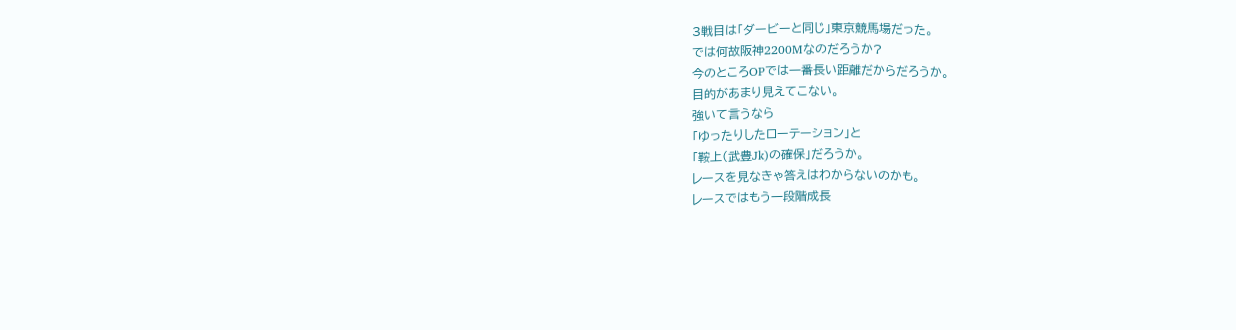3戦目は「ダービーと同じ」東京競馬場だった。
では何故阪神2200Mなのだろうか?
今のところOPでは一番長い距離だからだろうか。
目的があまり見えてこない。
強いて言うなら
「ゆったりしたローテーション」と
「鞍上(武豊Jk)の確保」だろうか。
レースを見なきゃ答えはわからないのかも。
レースではもう一段階成長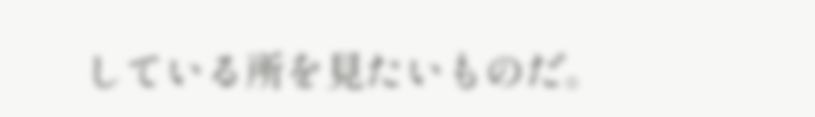している所を見たいものだ。